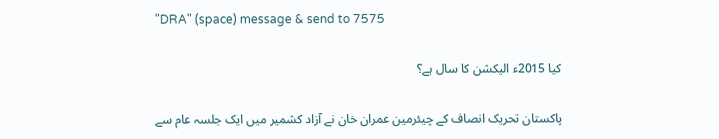"DRA" (space) message & send to 7575

کیا 2015ء الیکشن کا سال ہے؟

پاکستان تحریک انصاف کے چیئرمین عمران خان نے آزاد کشمیر میں ایک جلسہ عام سے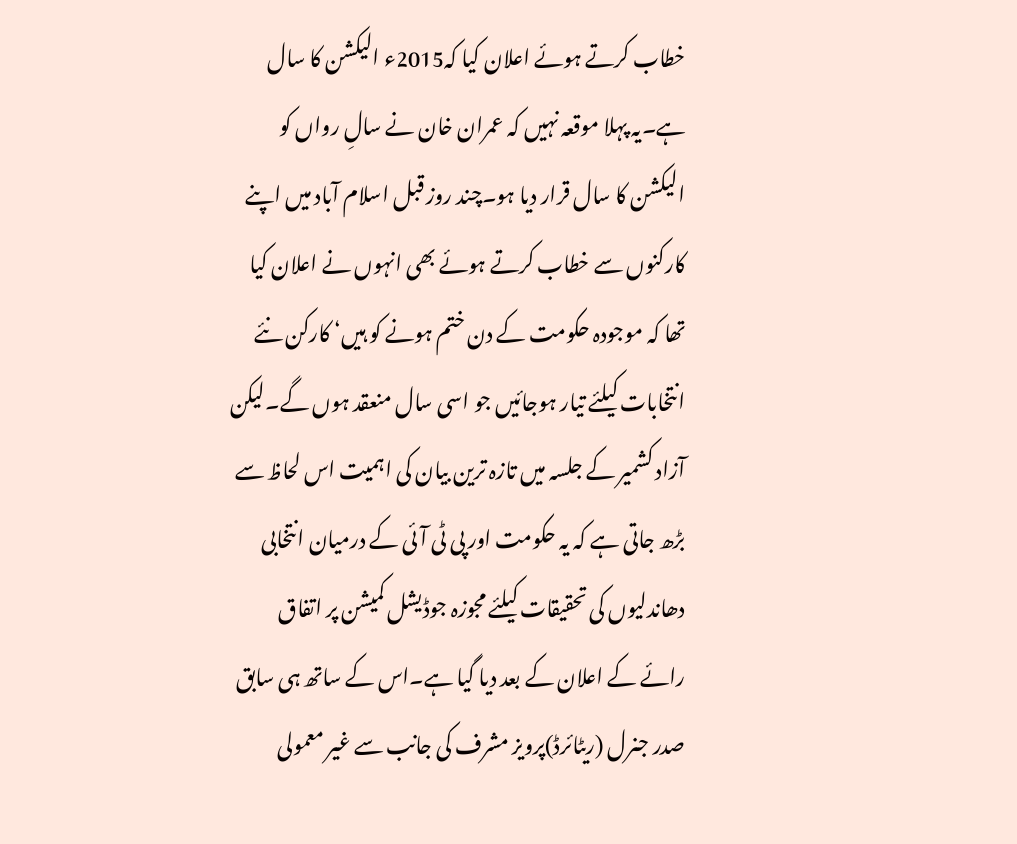خطاب کرتے ہوئے اعلان کیا کہ2015ء الیکشن کا سال ہے۔یہ پہلا موقعہ نہیں کہ عمران خان نے سالِ رواں کو الیکشن کا سال قرار دیا ہو۔چند روز قبل اسلام آباد میں اپنے کارکنوں سے خطاب کرتے ہوئے بھی انہوں نے اعلان کیا تھا کہ موجودہ حکومت کے دن ختم ہونے کو ہیں‘ کارکن نئے انتخابات کیلئے تیار ہوجائیں جو اسی سال منعقد ہوں گے۔لیکن آزاد کشمیر کے جلسہ میں تازہ ترین بیان کی اہمیت اس لحاظ سے بڑھ جاتی ہے کہ یہ حکومت اور پی ٹی آئی کے درمیان انتخابی دھاندلیوں کی تحقیقات کیلئے مجوزہ جوڈیشل کمیشن پر اتفاق رائے کے اعلان کے بعد دیا گیا ہے۔اس کے ساتھ ہی سابق صدر جنرل (ریٹائرڈ)پرویز مشرف کی جانب سے غیر معمولی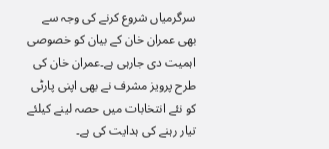سرگرمیاں شروع کرنے کی وجہ سے بھی عمران خان کے بیان کو خصوصی اہمیت دی جارہی ہے۔عمران خان کی طرح پرویز مشرف نے بھی اپنی پارٹی کو نئے انتخابات میں حصہ لینے کیلئے تیار رہنے کی ہدایت کی ہے۔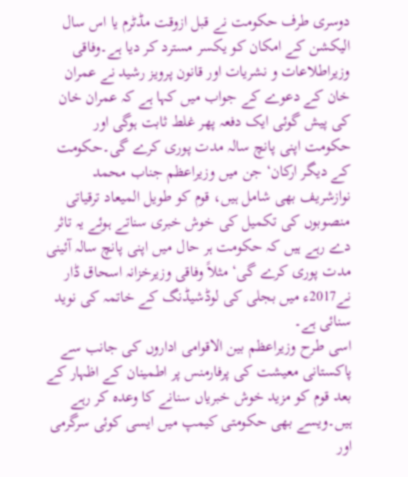دوسری طرف حکومت نے قبل ازوقت مڈٹرم یا اس سال الیکشن کے امکان کو یکسر مسترد کر دیا ہے۔وفاقی وزیراطلاعات و نشریات اور قانون پرویز رشید نے عمران خان کے دعوے کے جواب میں کہا ہے کہ عمران خان کی پیش گوئی ایک دفعہ پھر غلط ثابت ہوگی اور حکومت اپنی پانچ سالہ مدت پوری کرے گی۔حکومت کے دیگر ارکان‘ جن میں وزیراعظم جناب محمد نوازشریف بھی شامل ہیں، قوم کو طویل المیعاد ترقیاتی منصوبوں کی تکمیل کی خوش خبری سناتے ہوئے یہ تاثر دے رہے ہیں کہ حکومت ہر حال میں اپنی پانچ سالہ آئینی مدت پوری کرے گی‘ مثلاً وفاقی وزیرخزانہ اسحاق ڈار نے2017ء میں بجلی کی لوڈشیڈنگ کے خاتمہ کی نوید سنائی ہے۔
اسی طرح وزیراعظم بین الاقوامی اداروں کی جانب سے پاکستانی معیشت کی پرفارمنس پر اطمینان کے اظہار کے بعد قوم کو مزید خوش خبریاں سنانے کا وعدہ کر رہے ہیں۔ویسے بھی حکومتی کیمپ میں ایسی کوئی سرگرمی اور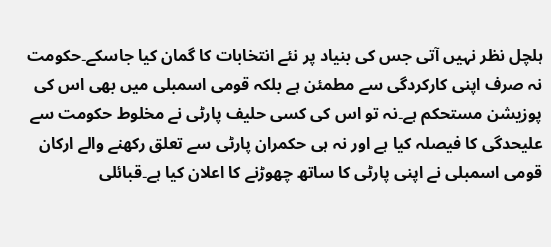ہلچل نظر نہیں آتی جس کی بنیاد پر نئے انتخابات کا گمان کیا جاسکے۔حکومت نہ صرف اپنی کارکردگی سے مطمئن ہے بلکہ قومی اسمبلی میں بھی اس کی پوزیشن مستحکم ہے۔نہ تو اس کی کسی حلیف پارٹی نے مخلوط حکومت سے علیحدگی کا فیصلہ کیا ہے اور نہ ہی حکمران پارٹی سے تعلق رکھنے والے ارکان قومی اسمبلی نے اپنی پارٹی کا ساتھ چھوڑنے کا اعلان کیا ہے۔قبائلی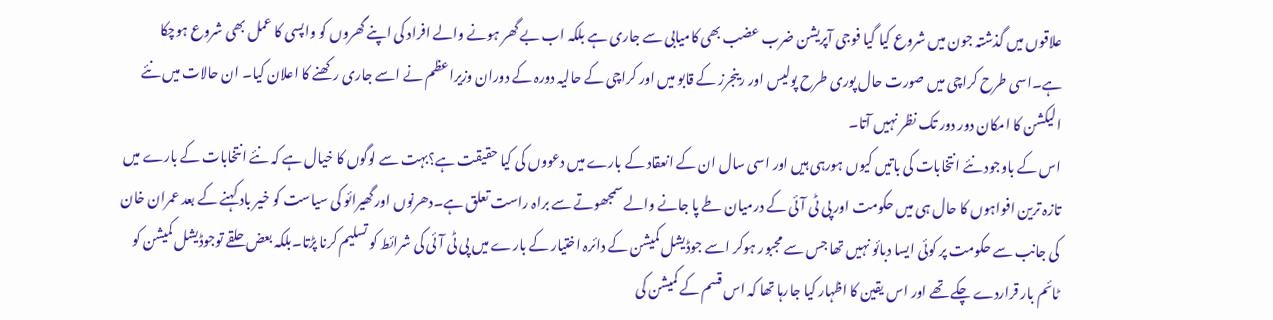علاقوں میں گذشتہ جون میں شروع کیا گیا فوجی آپریشن ضرب عضب بھی کامیابی سے جاری ہے بلکہ اب بے گھر ہونے والے افراد کی اپنے گھروں کو واپسی کا عمل بھی شروع ہوچکا ہے۔اسی طرح کراچی میں صورت حال پوری طرح پولیس اور رینجرز کے قابو میں اور کراچی کے حالیہ دورہ کے دوران وزیراعظم نے اسے جاری رکھنے کا اعلان کیا۔ ان حالات میں نئے الیکشن کا امکان دور دور تک نظر نہیں آتا۔
اس کے باوجود نئے انتخابات کی باتیں کیوں ہورہی ہیں اور اسی سال ان کے انعقاد کے بارے میں دعووں کی کیا حقیقت ہے؟بہت سے لوگوں کا خیال ہے کہ نئے انتخابات کے بارے میں تازہ ترین افواہوں کا حال ہی میں حکومت اور پی ٹی آئی کے درمیان طے پا جانے والے سمجھوتے سے براہ راست تعلق ہے۔دھرنوں اور گھیرائو کی سیاست کو خیر باد کہنے کے بعد عمران خان کی جانب سے حکومت پر کوئی ایسا دبائو نہیں تھا جس سے مجبور ہوکر اسے جوڈیشل کمیشن کے دائرہ اختیار کے بارے میں پی ٹی آئی کی شرائط کو تسلیم کرنا پڑتا۔بلکہ بعض حلقے توجوڈیشل کمیشن کو ٹائم بار قراردے چکے تھے اور اس یقین کا اظہار کیا جارہا تھا کہ اس قسم کے کمیشن کی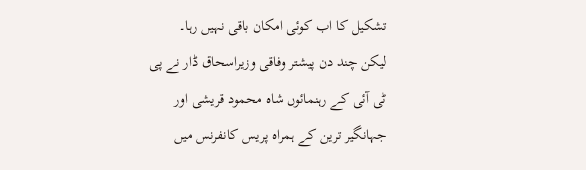تشکیل کا اب کوئی امکان باقی نہیں رہا۔
لیکن چند دن پیشتر وفاقی وزیراسحاق ڈار نے پی ٹی آئی کے رہنمائوں شاہ محمود قریشی اور جہانگیر ترین کے ہمراہ پریس کانفرنس میں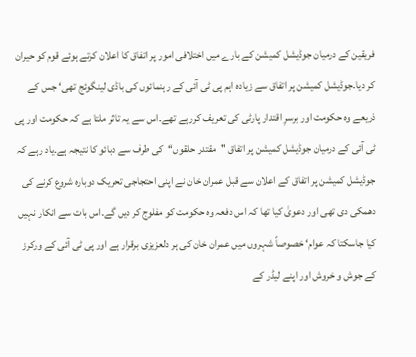فریقین کے درمیان جوڈیشل کمیشن کے بارے میں اختلافی امور پر اتفاق کا اعلان کرتے ہوئے قوم کو حیران کر دیا۔جوڈیشل کمیشن پر اتفاق سے زیادہ اہم پی ٹی آئی کے رہنمائوں کی باڈی لینگوئج تھی‘ جس کے ذریعے وہ حکومت اور برسرِ اقتدار پارٹی کی تعریف کررہے تھے۔اس سے یہ تاثر ملتا ہے کہ حکومت اور پی ٹی آئی کے درمیان جوڈیشل کمیشن پر اتفاق ''مقتدر حلقوں‘‘کی طرف سے دبائو کا نتیجہ ہے۔یاد رہے کہ جوڈیشل کمیشن پر اتفاق کے اعلان سے قبل عمران خان نے اپنی احتجاجی تحریک دوبارہ شروع کرنے کی دھمکی دی تھی اور دعویٰ کیا تھا کہ اس دفعہ وہ حکومت کو مفلوج کر دیں گے۔اس بات سے انکار نہیں کیا جاسکتا کہ عوام‘ خصوصاً شہروں میں عمران خان کی ہر دلعزیزی برقرار ہے اور پی ٹی آئی کے ورکرز کے جوش و خروش اور اپنے لیڈر کے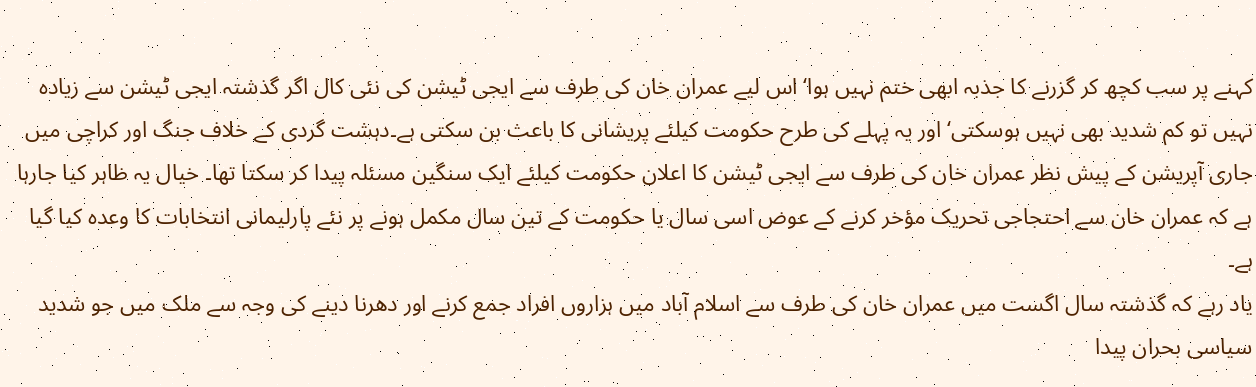کہنے پر سب کچھ کر گزرنے کا جذبہ ابھی ختم نہیں ہوا‘ اس لیے عمران خان کی طرف سے ایجی ٹیشن کی نئی کال اگر گذشتہ ایجی ٹیشن سے زیادہ نہیں تو کم شدید بھی نہیں ہوسکتی‘ اور یہ پہلے کی طرح حکومت کیلئے پریشانی کا باعث بن سکتی ہے۔دہشت گردی کے خلاف جنگ اور کراچی میں جاری آپریشن کے پیش نظر عمران خان کی طرف سے ایجی ٹیشن کا اعلان حکومت کیلئے ایک سنگین مسئلہ پیدا کر سکتا تھا۔ خیال یہ ظاہر کیا جارہا ہے کہ عمران خان سے احتجاجی تحریک مؤخر کرنے کے عوض اسی سال یا حکومت کے تین سال مکمل ہونے پر نئے پارلیمانی انتخابات کا وعدہ کیا گیا ہے۔
یاد رہے کہ گذشتہ سال اگست میں عمران خان کی طرف سے اسلام آباد میں ہزاروں افراد جمع کرنے اور دھرنا دینے کی وجہ سے ملک میں جو شدید سیاسی بحران پیدا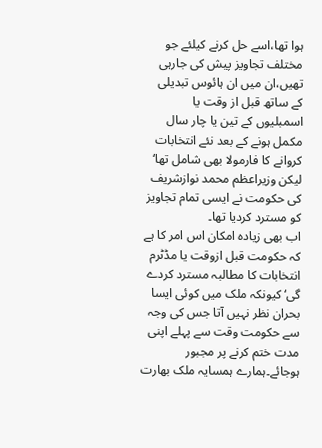ہوا تھا،اسے حل کرنے کیلئے جو مختلف تجاویز پیش کی جارہی تھیں،ان میں ان ہائوس تبدیلی کے ساتھ قبل از وقت یا اسمبلیوں کے تین یا چار سال مکمل ہونے کے بعد نئے انتخابات کروانے کا فارمولا بھی شامل تھا‘ لیکن وزیراعظم محمد نوازشریف کی حکومت نے ایسی تمام تجاویز کو مسترد کردیا تھا۔
اب بھی زیادہ امکان اس امر کا ہے کہ حکومت قبل ازوقت یا مڈٹرم انتخابات کا مطالبہ مسترد کردے گی‘ کیونکہ ملک میں کوئی ایسا بحران نظر نہیں آتا جس کی وجہ سے حکومت وقت سے پہلے اپنی مدت ختم کرنے پر مجبور ہوجائے۔ہمارے ہمسایہ ملک بھارت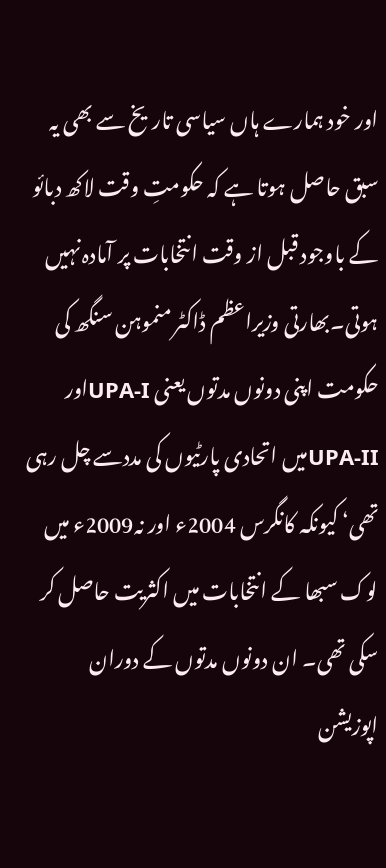اور خود ہمارے ہاں سیاسی تاریخ سے بھی یہ سبق حاصل ہوتا ہے کہ حکومتِ وقت لاکھ دبائو کے باوجود قبل از وقت انتخابات پر آمادہ نہیں ہوتی۔بھارتی وزیراعظم ڈاکٹر منموہن سنگھ کی حکومت اپنی دونوں مدتوں یعنی UPA-Iاور UPA-IIمیں اتحادی پارٹیوں کی مددسے چل رہی تھی‘ کیونکہ کانگرس 2004ء اور نہ2009ء میں لوک سبھا کے انتخابات میں اکثریت حاصل کر سکی تھی۔ ان دونوں مدتوں کے دوران اپوزیشن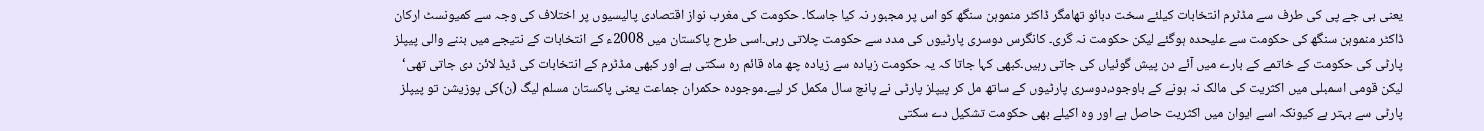یعنی بی جے پی کی طرف سے مڈٹرم انتخابات کیلئے سخت دبائو تھامگر ڈاکٹر منموہن سنگھ کو اس پر مجبور نہ کیا جاسکا۔ حکومت کی مغرب نواز اقتصادی پالیسیوں پر اختلاف کی وجہ سے کمیونسٹ ارکان ڈاکٹر منموہن سنگھ کی حکومت سے علیحدہ ہوگئے لیکن حکومت نہ گری۔ کانگرس دوسری پارٹیوں کی مدد سے حکومت چلاتی رہی۔اسی طرح پاکستان میں 2008ء کے انتخابات کے نتیجے میں بننے والی پیپلز پارٹی کی حکومت کے خاتمے کے بارے میں آئے دن پیش گوئیاں کی جاتی رہیں۔کبھی کہا جاتا کہ یہ حکومت زیادہ سے زیادہ چھ ماہ قائم رہ سکتی ہے اور کبھی مڈٹرم کے انتخابات کی ڈیڈ لائن دی جاتی تھی‘ لیکن قومی اسمبلی میں اکثریت کی مالک نہ ہونے کے باوجود،دوسری پارٹیوں کے ساتھ مل کر پیپلز پارٹی نے پانچ سال مکمل کر لیے۔موجودہ حکمران جماعت یعنی پاکستان مسلم لیگ (ن)کی پوزیشن تو پیپلز پارٹی سے بہتر ہے کیونکہ اسے ایوان میں اکثریت حاصل ہے اور وہ اکیلے بھی حکومت تشکیل دے سکتی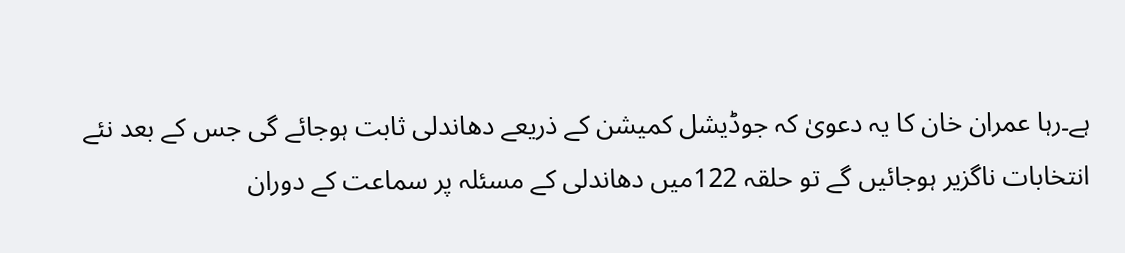ہے۔رہا عمران خان کا یہ دعویٰ کہ جوڈیشل کمیشن کے ذریعے دھاندلی ثابت ہوجائے گی جس کے بعد نئے انتخابات ناگزیر ہوجائیں گے تو حلقہ 122میں دھاندلی کے مسئلہ پر سماعت کے دوران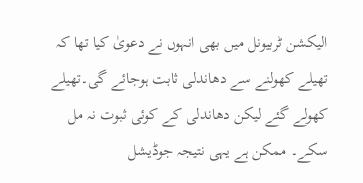الیکشن ٹربیونل میں بھی انہوں نے دعویٰ کیا تھا کہ تھیلے کھولنے سے دھاندلی ثابت ہوجائے گی۔تھیلے کھولے گئے لیکن دھاندلی کے کوئی ثبوت نہ مل سکے۔ ممکن ہے یہی نتیجہ جوڈیشل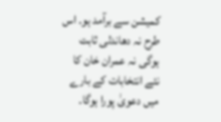کمیشن سے برآمد ہو۔ اس طرح نہ دھاندلی ثابت ہوگی نہ عمران خان کا نئے انتخابات کے بارے میں دعویٰ پورا ہوگا۔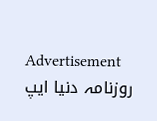Advertisement
روزنامہ دنیا ایپ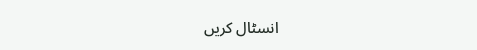انسٹال کریں